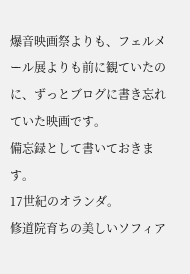爆音映画祭よりも、フェルメール展よりも前に観ていたのに、ずっとブログに書き忘れていた映画です。
備忘録として書いておきます。
17世紀のオランダ。
修道院育ちの美しいソフィア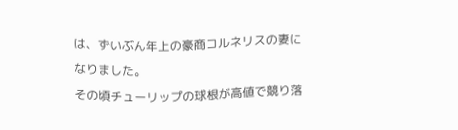は、ずいぶん年上の豪商コルネリスの妻になりました。
その頃チューリップの球根が高値で競り落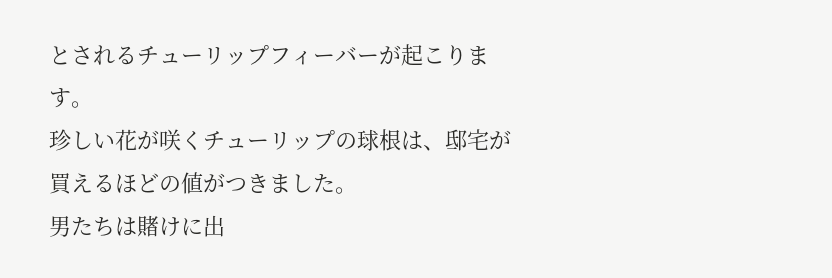とされるチューリップフィーバーが起こります。
珍しい花が咲くチューリップの球根は、邸宅が買えるほどの値がつきました。
男たちは賭けに出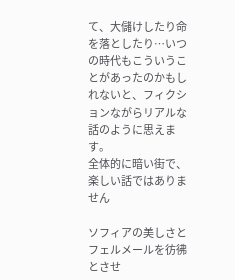て、大儲けしたり命を落としたり…いつの時代もこういうことがあったのかもしれないと、フィクションながらリアルな話のように思えます。
全体的に暗い街で、楽しい話ではありません

ソフィアの美しさとフェルメールを彷彿とさせ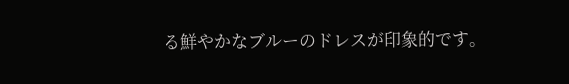る鮮やかなブルーのドレスが印象的です。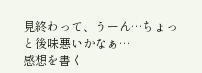見終わって、うーん…ちょっと後味悪いかなぁ…
感想を書く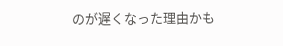のが遅くなった理由かも